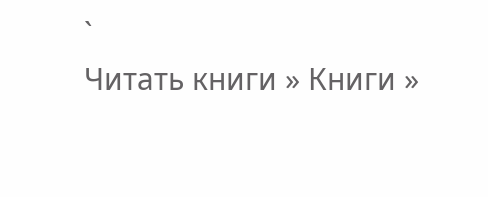`
Читать книги » Книги »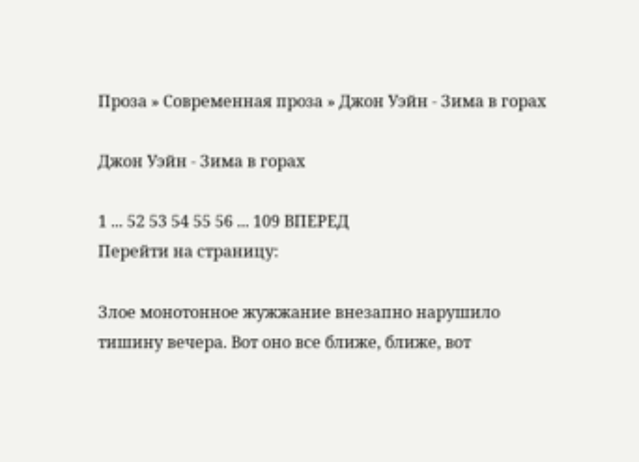Проза » Современная проза » Джон Уэйн - Зима в горах

Джон Уэйн - Зима в горах

1 ... 52 53 54 55 56 ... 109 ВПЕРЕД
Перейти на страницу:

Злое монотонное жужжание внезапно нарушило тишину вечера. Вот оно все ближе, ближе, вот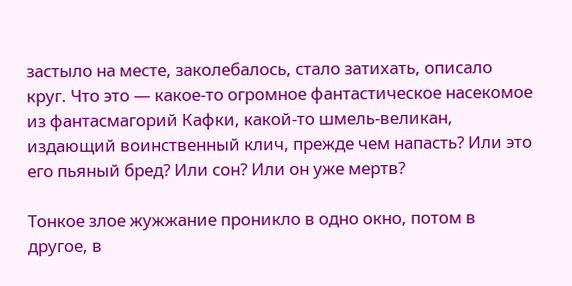застыло на месте, заколебалось, стало затихать, описало круг. Что это — какое-то огромное фантастическое насекомое из фантасмагорий Кафки, какой-то шмель-великан, издающий воинственный клич, прежде чем напасть? Или это его пьяный бред? Или сон? Или он уже мертв?

Тонкое злое жужжание проникло в одно окно, потом в другое, в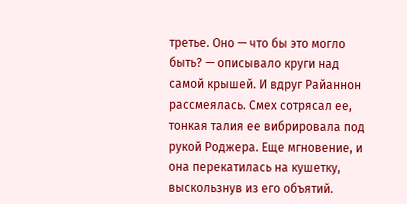третье. Оно — что бы это могло быть? — описывало круги над самой крышей. И вдруг Райаннон рассмеялась. Смех сотрясал ее, тонкая талия ее вибрировала под рукой Роджера. Еще мгновение, и она перекатилась на кушетку, выскользнув из его объятий.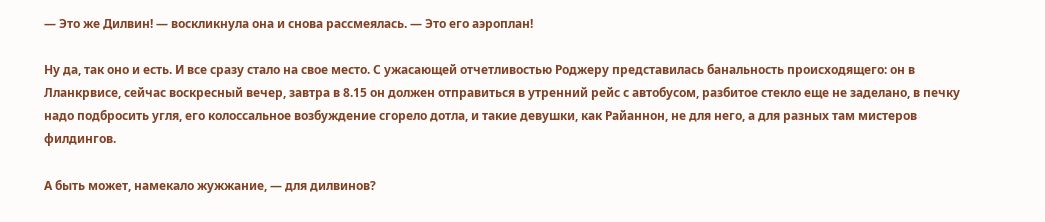— Это же Дилвин! — воскликнула она и снова рассмеялась. — Это его аэроплан!

Ну да, так оно и есть. И все сразу стало на свое место. С ужасающей отчетливостью Роджеру представилась банальность происходящего: он в Лланкрвисе, сейчас воскресный вечер, завтра в 8.15 он должен отправиться в утренний рейс с автобусом, разбитое стекло еще не заделано, в печку надо подбросить угля, его колоссальное возбуждение сгорело дотла, и такие девушки, как Райаннон, не для него, а для разных там мистеров филдингов.

А быть может, намекало жужжание, — для дилвинов?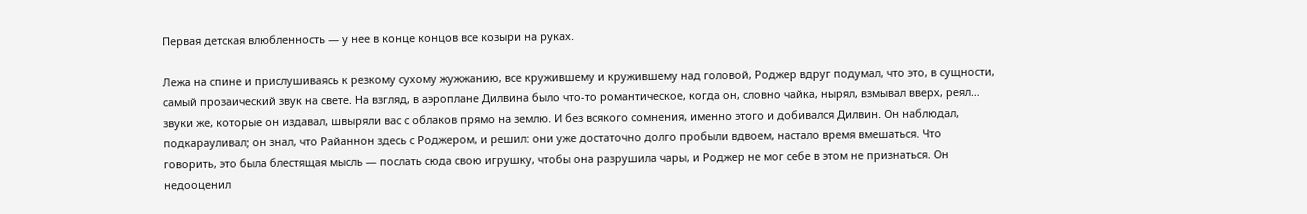Первая детская влюбленность — у нее в конце концов все козыри на руках.

Лежа на спине и прислушиваясь к резкому сухому жужжанию, все кружившему и кружившему над головой, Роджер вдруг подумал, что это, в сущности, самый прозаический звук на свете. На взгляд, в аэроплане Дилвина было что-то романтическое, когда он, словно чайка, нырял, взмывал вверх, реял… звуки же, которые он издавал, швыряли вас с облаков прямо на землю. И без всякого сомнения, именно этого и добивался Дилвин. Он наблюдал, подкарауливал; он знал, что Райаннон здесь с Роджером, и решил: они уже достаточно долго пробыли вдвоем, настало время вмешаться. Что говорить, это была блестящая мысль — послать сюда свою игрушку, чтобы она разрушила чары, и Роджер не мог себе в этом не признаться. Он недооценил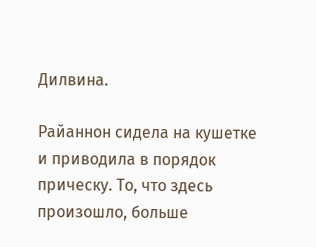Дилвина.

Райаннон сидела на кушетке и приводила в порядок прическу. То, что здесь произошло, больше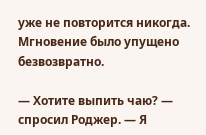уже не повторится никогда. Мгновение было упущено безвозвратно.

— Хотите выпить чаю? — спросил Роджер. — Я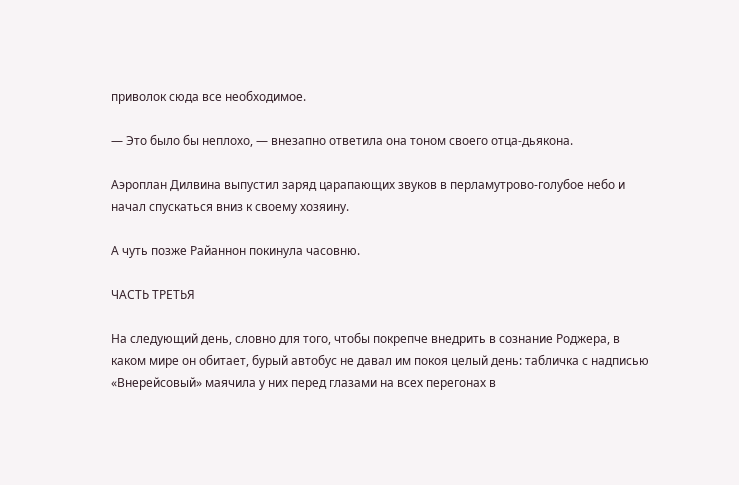приволок сюда все необходимое.

— Это было бы неплохо, — внезапно ответила она тоном своего отца-дьякона.

Аэроплан Дилвина выпустил заряд царапающих звуков в перламутрово-голубое небо и начал спускаться вниз к своему хозяину.

А чуть позже Райаннон покинула часовню.

ЧАСТЬ ТРЕТЬЯ

На следующий день, словно для того, чтобы покрепче внедрить в сознание Роджера, в каком мире он обитает, бурый автобус не давал им покоя целый день: табличка с надписью «Внерейсовый» маячила у них перед глазами на всех перегонах в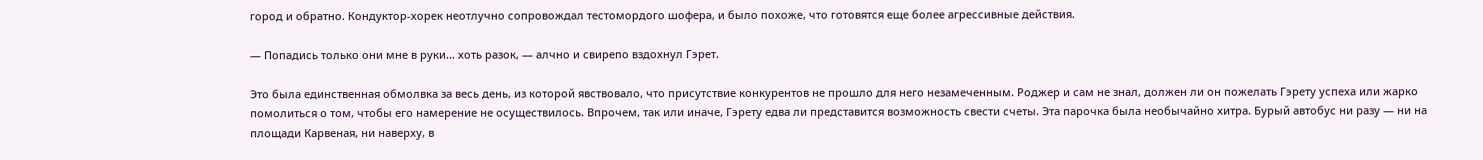город и обратно. Кондуктор-хорек неотлучно сопровождал тестомордого шофера, и было похоже, что готовятся еще более агрессивные действия.

— Попадись только они мне в руки… хоть разок, — алчно и свирепо вздохнул Гэрет.

Это была единственная обмолвка за весь день, из которой явствовало, что присутствие конкурентов не прошло для него незамеченным. Роджер и сам не знал, должен ли он пожелать Гэрету успеха или жарко помолиться о том, чтобы его намерение не осуществилось. Впрочем, так или иначе, Гэрету едва ли представится возможность свести счеты. Эта парочка была необычайно хитра. Бурый автобус ни разу — ни на площади Карвеная, ни наверху, в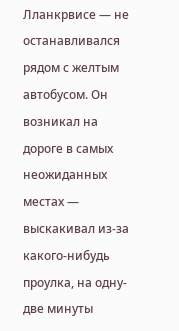Лланкрвисе — не останавливался рядом с желтым автобусом. Он возникал на дороге в самых неожиданных местах — выскакивал из-за какого-нибудь проулка, на одну-две минуты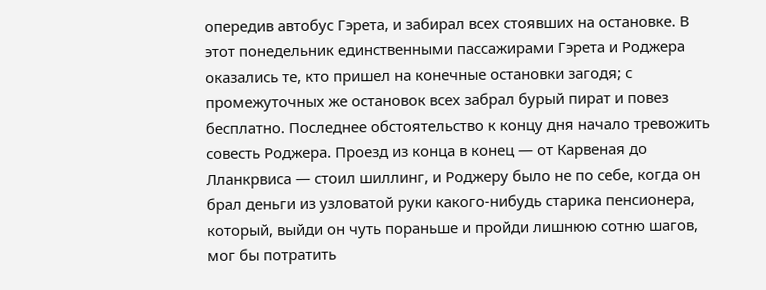опередив автобус Гэрета, и забирал всех стоявших на остановке. В этот понедельник единственными пассажирами Гэрета и Роджера оказались те, кто пришел на конечные остановки загодя; с промежуточных же остановок всех забрал бурый пират и повез бесплатно. Последнее обстоятельство к концу дня начало тревожить совесть Роджера. Проезд из конца в конец — от Карвеная до Лланкрвиса — стоил шиллинг, и Роджеру было не по себе, когда он брал деньги из узловатой руки какого-нибудь старика пенсионера, который, выйди он чуть пораньше и пройди лишнюю сотню шагов, мог бы потратить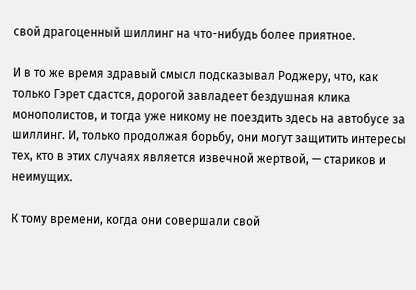свой драгоценный шиллинг на что-нибудь более приятное.

И в то же время здравый смысл подсказывал Роджеру, что, как только Гэрет сдастся, дорогой завладеет бездушная клика монополистов, и тогда уже никому не поездить здесь на автобусе за шиллинг. И, только продолжая борьбу, они могут защитить интересы тех, кто в этих случаях является извечной жертвой, — стариков и неимущих.

К тому времени, когда они совершали свой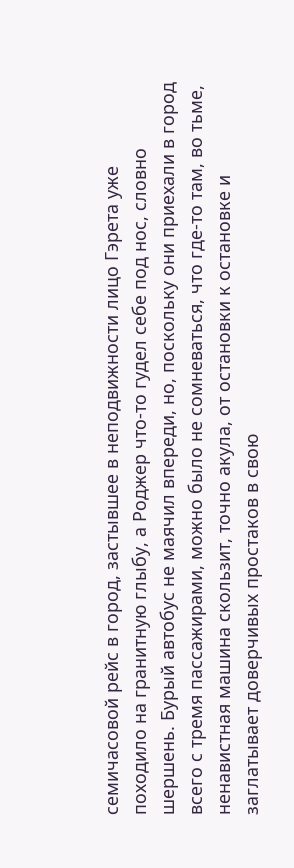семичасовой рейс в город, застывшее в неподвижности лицо Гэрета уже походило на гранитную глыбу, а Роджер что-то гудел себе под нос, словно шершень. Бурый автобус не маячил впереди, но, поскольку они приехали в город всего с тремя пассажирами, можно было не сомневаться, что где-то там, во тьме, ненавистная машина скользит, точно акула, от остановки к остановке и заглатывает доверчивых простаков в свою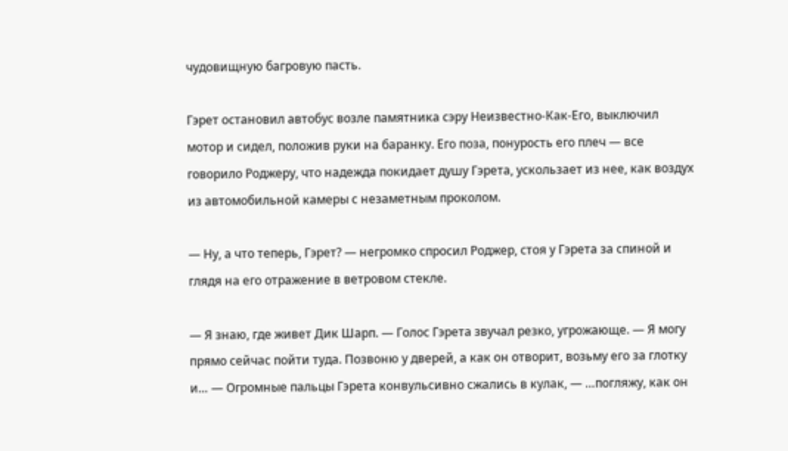чудовищную багровую пасть.

Гэрет остановил автобус возле памятника сэру Неизвестно-Как-Его, выключил мотор и сидел, положив руки на баранку. Его поза, понурость его плеч — все говорило Роджеру, что надежда покидает душу Гэрета, ускользает из нее, как воздух из автомобильной камеры с незаметным проколом.

— Ну, а что теперь, Гэрет? — негромко спросил Роджер, стоя у Гэрета за спиной и глядя на его отражение в ветровом стекле.

— Я знаю, где живет Дик Шарп. — Голос Гэрета звучал резко, угрожающе. — Я могу прямо сейчас пойти туда. Позвоню у дверей, а как он отворит, возьму его за глотку и… — Огромные пальцы Гэрета конвульсивно сжались в кулак, — …погляжу, как он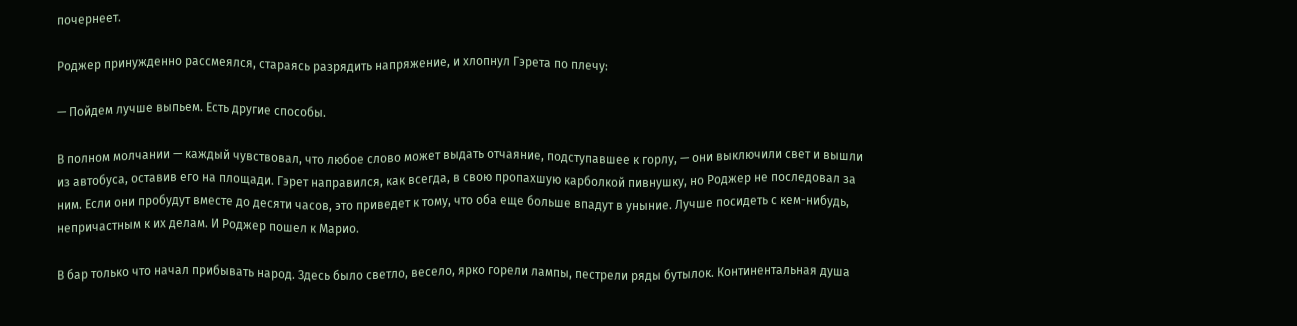почернеет.

Роджер принужденно рассмеялся, стараясь разрядить напряжение, и хлопнул Гэрета по плечу:

— Пойдем лучше выпьем. Есть другие способы.

В полном молчании — каждый чувствовал, что любое слово может выдать отчаяние, подступавшее к горлу, — они выключили свет и вышли из автобуса, оставив его на площади. Гэрет направился, как всегда, в свою пропахшую карболкой пивнушку, но Роджер не последовал за ним. Если они пробудут вместе до десяти часов, это приведет к тому, что оба еще больше впадут в уныние. Лучше посидеть с кем-нибудь, непричастным к их делам. И Роджер пошел к Марио.

В бар только что начал прибывать народ. Здесь было светло, весело, ярко горели лампы, пестрели ряды бутылок. Континентальная душа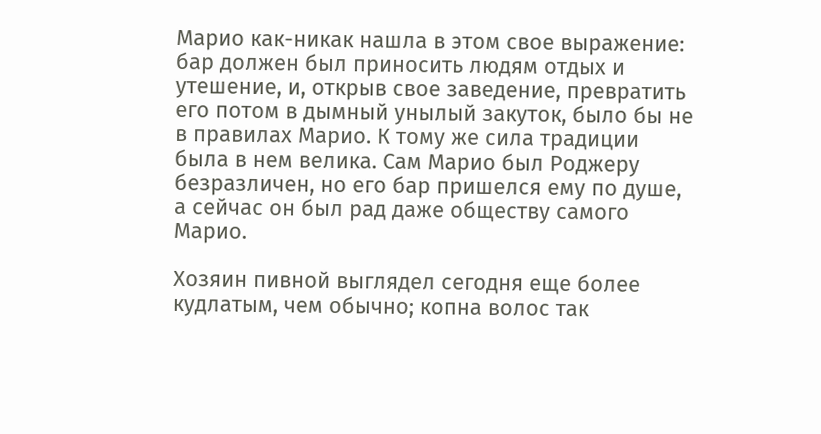Марио как-никак нашла в этом свое выражение: бар должен был приносить людям отдых и утешение, и, открыв свое заведение, превратить его потом в дымный унылый закуток, было бы не в правилах Марио. К тому же сила традиции была в нем велика. Сам Марио был Роджеру безразличен, но его бар пришелся ему по душе, а сейчас он был рад даже обществу самого Марио.

Хозяин пивной выглядел сегодня еще более кудлатым, чем обычно; копна волос так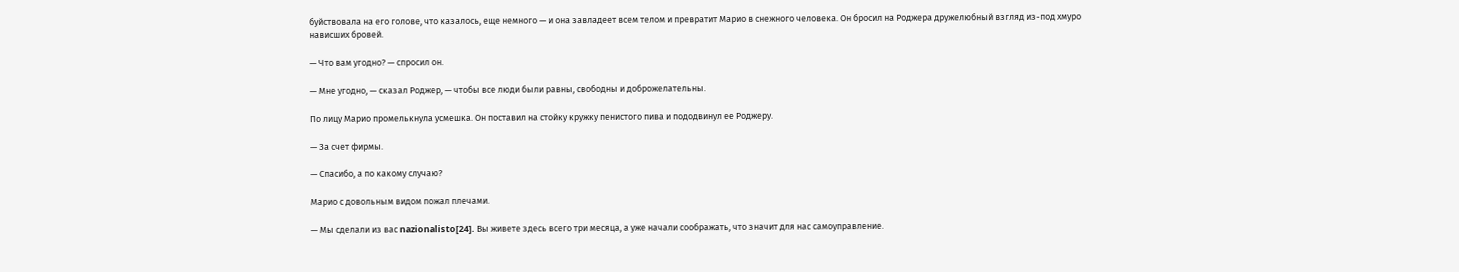буйствовала на его голове, что казалось, еще немного — и она завладеет всем телом и превратит Марио в снежного человека. Он бросил на Роджера дружелюбный взгляд из-под хмуро нависших бровей.

— Что вам угодно? — спросил он.

— Мне угодно, — сказал Роджер, — чтобы все люди были равны, свободны и доброжелательны.

По лицу Марио промелькнула усмешка. Он поставил на стойку кружку пенистого пива и пододвинул ее Роджеру.

— За счет фирмы.

— Спасибо, а по какому случаю?

Марио с довольным видом пожал плечами.

— Мы сделали из вас nazionalisto[24]. Вы живете здесь всего три месяца, а уже начали соображать, что значит для нас самоуправление.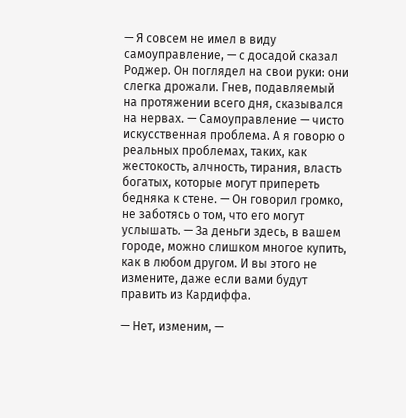— Я совсем не имел в виду самоуправление, — с досадой сказал Роджер. Он поглядел на свои руки: они слегка дрожали. Гнев, подавляемый на протяжении всего дня, сказывался на нервах. — Самоуправление — чисто искусственная проблема. А я говорю о реальных проблемах, таких, как жестокость, алчность, тирания, власть богатых, которые могут припереть бедняка к стене. — Он говорил громко, не заботясь о том, что его могут услышать. — За деньги здесь, в вашем городе, можно слишком многое купить, как в любом другом. И вы этого не измените, даже если вами будут править из Кардиффа.

— Нет, изменим, —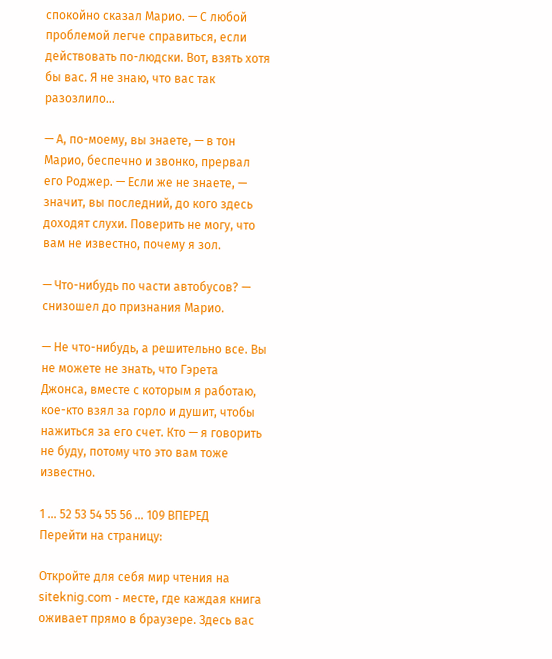спокойно сказал Марио. — С любой проблемой легче справиться, если действовать по-людски. Вот, взять хотя бы вас. Я не знаю, что вас так разозлило…

— А, по-моему, вы знаете, — в тон Марио, беспечно и звонко, прервал его Роджер. — Если же не знаете, — значит, вы последний, до кого здесь доходят слухи. Поверить не могу, что вам не известно, почему я зол.

— Что-нибудь по части автобусов? — снизошел до признания Марио.

— Не что-нибудь, а решительно все. Вы не можете не знать, что Гэрета Джонса, вместе с которым я работаю, кое-кто взял за горло и душит, чтобы нажиться за его счет. Кто — я говорить не буду, потому что это вам тоже известно.

1 ... 52 53 54 55 56 ... 109 ВПЕРЕД
Перейти на страницу:

Откройте для себя мир чтения на siteknig.com - месте, где каждая книга оживает прямо в браузере. Здесь вас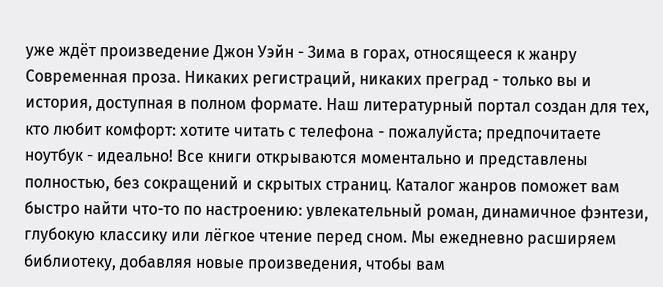уже ждёт произведение Джон Уэйн - Зима в горах, относящееся к жанру Современная проза. Никаких регистраций, никаких преград - только вы и история, доступная в полном формате. Наш литературный портал создан для тех, кто любит комфорт: хотите читать с телефона - пожалуйста; предпочитаете ноутбук - идеально! Все книги открываются моментально и представлены полностью, без сокращений и скрытых страниц. Каталог жанров поможет вам быстро найти что-то по настроению: увлекательный роман, динамичное фэнтези, глубокую классику или лёгкое чтение перед сном. Мы ежедневно расширяем библиотеку, добавляя новые произведения, чтобы вам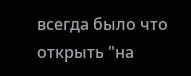всегда было что открыть "на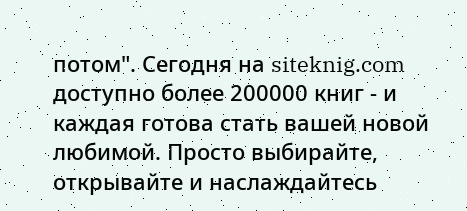потом". Сегодня на siteknig.com доступно более 200000 книг - и каждая готова стать вашей новой любимой. Просто выбирайте, открывайте и наслаждайтесь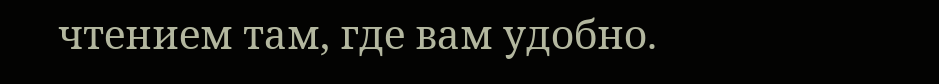чтением там, где вам удобно.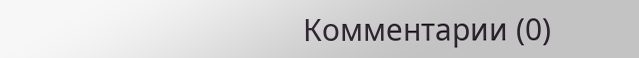Комментарии (0)